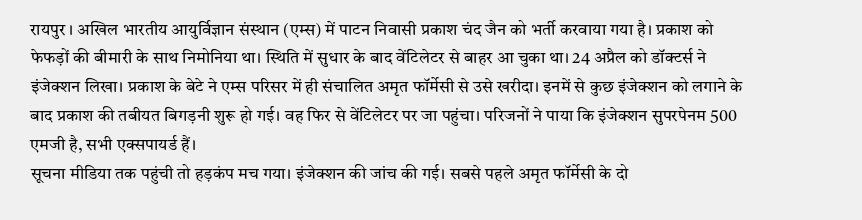रायपुर । अखिल भारतीय आयुर्विज्ञान संस्थान (एम्स) में पाटन निवासी प्रकाश चंद जैन को भर्ती करवाया गया है। प्रकाश को फेफड़ों की बीमारी के साथ निमोनिया था। स्थिति में सुधार के बाद वेंटिलेटर से बाहर आ चुका था। 24 अप्रैल को डॉक्टर्स ने इंजेक्शन लिखा। प्रकाश के बेटे ने एम्स परिसर में ही संचालित अमृत फॉर्मेसी से उसे खरीदा। इनमें से कुछ इंजेक्शन को लगाने के बाद प्रकाश की तबीयत बिगड़नी शुरू हो गई। वह फिर से वेंटिलेटर पर जा पहुंचा। परिजनों ने पाया कि इंजेक्शन सुपरपेनम 500 एमजी है, सभी एक्सपायर्ड हैं।
सूचना मीडिया तक पहुंची तो हड़कंप मच गया। इंजेक्शन की जांच की गई। सबसे पहले अमृत फॉर्मेसी के दो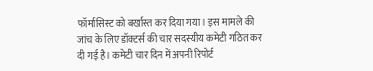फॉर्मासिस्ट को बर्खास्त कर दिया गया। इस मामले की जांच के लिए डॉक्टर्स की चार सदस्यीय कमेटी गठित कर दी गई है। कमेटी चार दिन में अपनी रिपोर्ट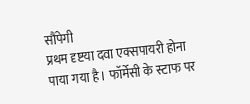सौंपेगी
प्रथम दृष्टया दवा एक्सपायरी होना पाया गया है। फॉर्मेसी के स्टाफ पर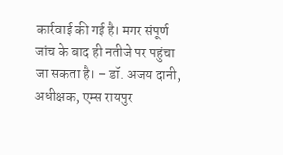कार्रवाई की गई है। मगर संपूर्ण जांच के बाद ही नतीजे पर पहुंचा जा सकता है। – डॉ. अजय दानी, अधीक्षक, एम्स रायपुर